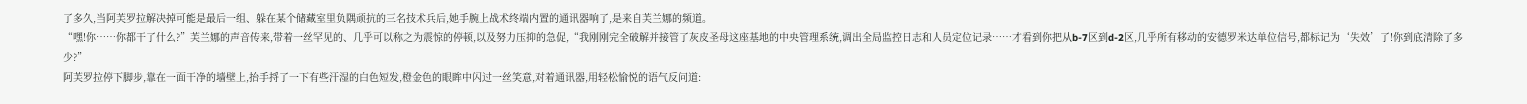了多久,当阿芙罗拉解决掉可能是最后一组、躲在某个储藏室里负隅顽抗的三名技术兵后,她手腕上战术终端内置的通讯器响了,是来自芙兰娜的频道。
“嘿!你……你都干了什么?”芙兰娜的声音传来,带着一丝罕见的、几乎可以称之为震惊的停顿,以及努力压抑的急促,“我刚刚完全破解并接管了灰皮圣母这座基地的中央管理系统,调出全局监控日志和人员定位记录……才看到你把从b-7区到d-2区,几乎所有移动的安德罗米达单位信号,都标记为‘失效’了!你到底清除了多少?”
阿芙罗拉停下脚步,靠在一面干净的墙壁上,抬手捋了一下有些汗湿的白色短发,橙金色的眼眸中闪过一丝笑意,对着通讯器,用轻松愉悦的语气反问道: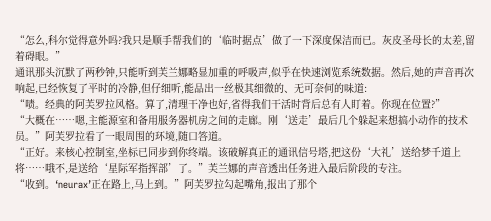“怎么,科尔觉得意外吗?我只是顺手帮我们的‘临时据点’做了一下深度保洁而已。灰皮圣母长的太差,留着碍眼。”
通讯那头沉默了两秒钟,只能听到芙兰娜略显加重的呼吸声,似乎在快速浏览系统数据。然后,她的声音再次响起,已经恢复了平时的冷静,但仔细听,能品出一丝极其细微的、无可奈何的味道:
“啧。经典的阿芙罗拉风格。算了,清理干净也好,省得我们干活时背后总有人盯着。你现在位置?”
“大概在……嗯,主能源室和备用服务器机房之间的走廊。刚‘送走’最后几个躲起来想搞小动作的技术员。”阿芙罗拉看了一眼周围的环境,随口答道。
“正好。来核心控制室,坐标已同步到你终端。该破解真正的通讯信号塔,把这份‘大礼’送给梦千道上将……哦不,是送给‘星际军指挥部’了。”芙兰娜的声音透出任务进入最后阶段的专注。
“收到。‘neurax’正在路上,马上到。”阿芙罗拉勾起嘴角,报出了那个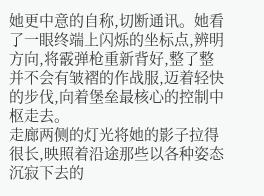她更中意的自称,切断通讯。她看了一眼终端上闪烁的坐标点,辨明方向,将霰弹枪重新背好,整了整并不会有皱褶的作战服,迈着轻快的步伐,向着堡垒最核心的控制中枢走去。
走廊两侧的灯光将她的影子拉得很长,映照着沿途那些以各种姿态沉寂下去的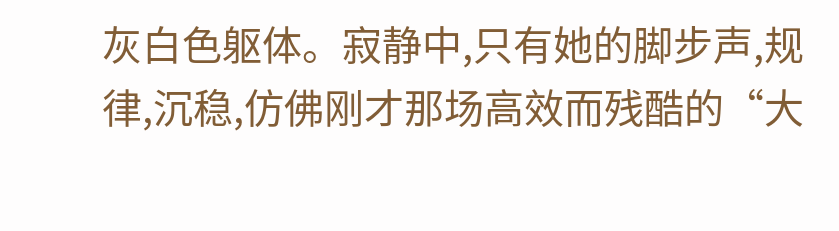灰白色躯体。寂静中,只有她的脚步声,规律,沉稳,仿佛刚才那场高效而残酷的“大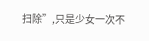扫除”,只是少女一次不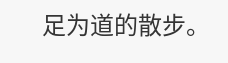足为道的散步。